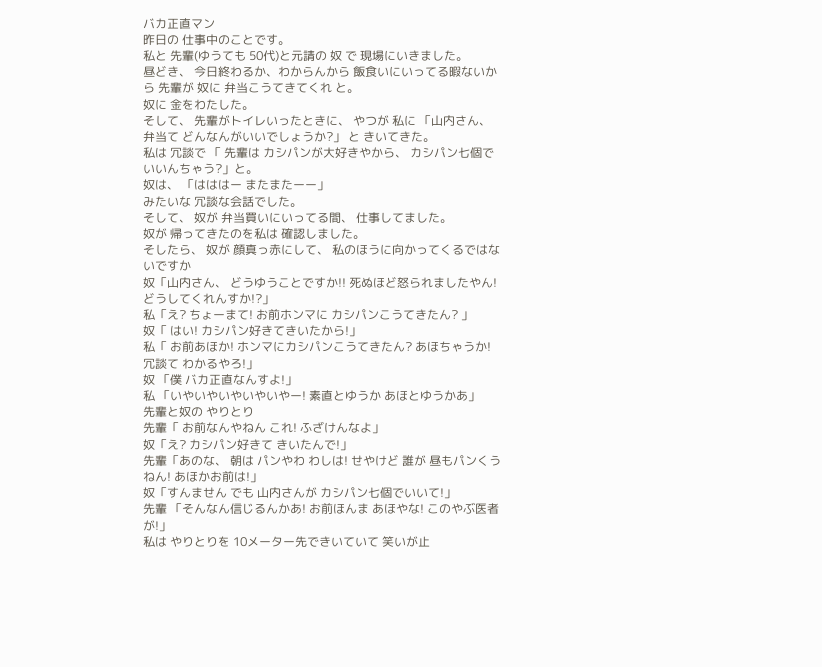バカ正直マン
昨日の 仕事中のことです。
私と 先輩(ゆうても 50代)と元請の 奴 で 現場にいきました。
昼どき、 今日終わるか、わからんから 飯食いにいってる暇ないから 先輩が 奴に 弁当こうてきてくれ と。
奴に 金をわたした。
そして、 先輩がトイレいったときに、 やつが 私に 「山内さん、 弁当て どんなんがいいでしょうか?」 と きいてきた。
私は 冗談で 「 先輩は カシパンが大好きやから、 カシパン七個でいいんちゃう?」と。
奴は、 「はははー またまたーー」
みたいな 冗談な会話でした。
そして、 奴が 弁当買いにいってる間、 仕事してました。
奴が 帰ってきたのを私は 確認しました。
そしたら、 奴が 顔真っ赤にして、 私のほうに向かってくるではないですか
奴「山内さん、 どうゆうことですか!! 死ぬほど怒られましたやん! どうしてくれんすか!?」
私「え? ちょーまて! お前ホンマに カシパンこうてきたん? 」
奴「 はい! カシパン好きてきいたから!」
私「 お前あほか! ホンマにカシパンこうてきたん? あほちゃうか! 冗談て わかるやろ!」
奴 「僕 バカ正直なんすよ!」
私 「いやいやいやいやいやー! 素直とゆうか あほとゆうかあ」
先輩と奴の やりとり
先輩「 お前なんやねん これ! ふざけんなよ」
奴「え? カシパン好きて きいたんで!」
先輩「あのな、 朝は パンやわ わしは! せやけど 誰が 昼もパンくうねん! あほかお前は!」
奴「すんません でも 山内さんが カシパン七個でいいて!」
先輩 「そんなん信じるんかあ! お前ほんま あほやな! このやぶ医者が!」
私は やりとりを 10メーター先できいていて 笑いが止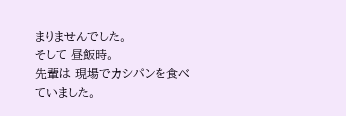まりませんでした。
そして 昼飯時。
先輩は 現場でカシパンを食べていました。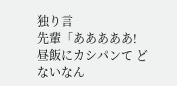独り言
先輩「あああああ! 昼飯にカシパンて どないなん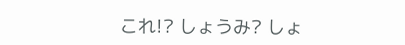これ!? しょうみ? しょ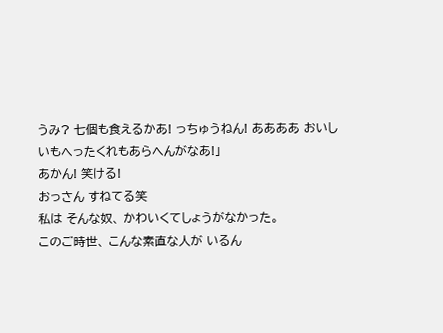うみ? 七個も食えるかあ! っちゅうねん! ああああ おいしいもへったくれもあらへんがなあ!」
あかん! 笑ける!
おっさん すねてる笑
私は そんな奴、 かわいくてしょうがなかった。
このご時世、 こんな素直な人が いるん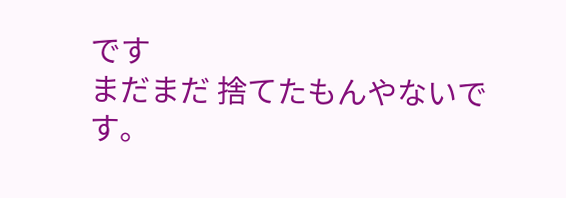です
まだまだ 捨てたもんやないです。